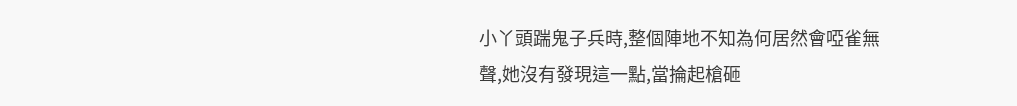小丫頭踹鬼子兵時,整個陣地不知為何居然會啞雀無聲,她沒有發現這一點,當掄起槍砸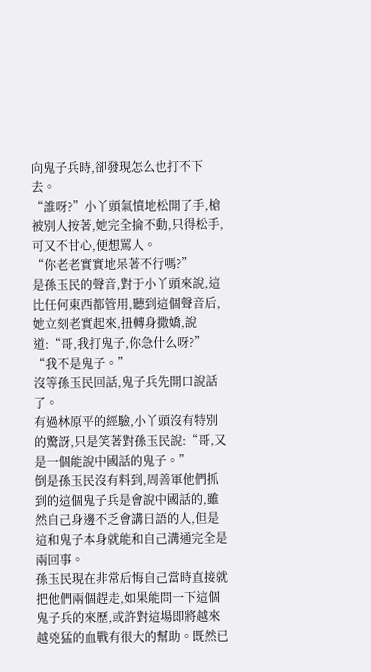向鬼子兵時,卻發現怎么也打不下去。
“誰呀?”小丫頭氣憤地松開了手,槍被別人按著,她完全掄不動,只得松手,可又不甘心,便想罵人。
“你老老實實地呆著不行嗎?”
是孫玉民的聲音,對于小丫頭來說,這比任何東西都管用,聽到這個聲音后,她立刻老實起來,扭轉身撒嬌,說道:“哥,我打鬼子,你急什么呀?”
“我不是鬼子。”
沒等孫玉民回話,鬼子兵先開口說話了。
有過林原平的經驗,小丫頭沒有特別的驚訝,只是笑著對孫玉民說:“哥,又是一個能說中國話的鬼子。”
倒是孫玉民沒有料到,周善軍他們抓到的這個鬼子兵是會說中國話的,雖然自己身邊不乏會講日語的人,但是這和鬼子本身就能和自己溝通完全是兩回事。
孫玉民現在非常后悔自己當時直接就把他們兩個趕走,如果能問一下這個鬼子兵的來歷,或許對這場即將越來越兇猛的血戰有很大的幫助。既然已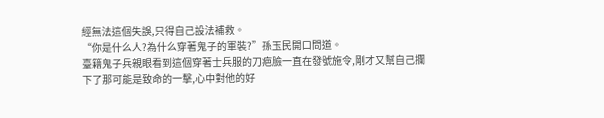經無法這個失誤,只得自己設法補救。
“你是什么人?為什么穿著鬼子的軍裝?”孫玉民開口問道。
臺籍鬼子兵親眼看到這個穿著士兵服的刀疤臉一直在發號施令,剛才又幫自己攔下了那可能是致命的一擊,心中對他的好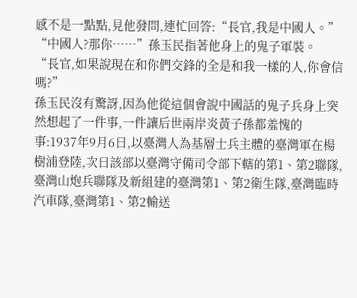感不是一點點,見他發問,連忙回答:“長官,我是中國人。”
“中國人?那你……”孫玉民指著他身上的鬼子軍裝。
“長官,如果說現在和你們交鋒的全是和我一樣的人,你會信嗎?”
孫玉民沒有驚訝,因為他從這個會說中國話的鬼子兵身上突然想起了一件事,一件讓后世兩岸炎黃子孫都羞愧的事:1937年9月6日,以臺灣人為基層士兵主體的臺灣軍在楊樹浦登陸,次日該部以臺灣守備司令部下轄的第1、第2聯隊,臺灣山炮兵聯隊及新組建的臺灣第1、第2衛生隊,臺灣臨時汽車隊,臺灣第1、第2輸送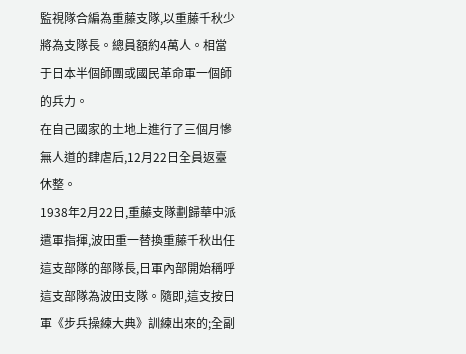監視隊合編為重藤支隊,以重藤千秋少將為支隊長。總員額約4萬人。相當于日本半個師團或國民革命軍一個師的兵力。
在自己國家的土地上進行了三個月慘無人道的肆虐后,12月22日全員返臺休整。
1938年2月22日,重藤支隊劃歸華中派遣軍指揮,波田重一替換重藤千秋出任這支部隊的部隊長,日軍內部開始稱呼這支部隊為波田支隊。隨即,這支按日軍《步兵操練大典》訓練出來的;全副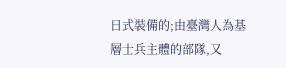日式裝備的;由臺灣人為基層士兵主體的部隊,又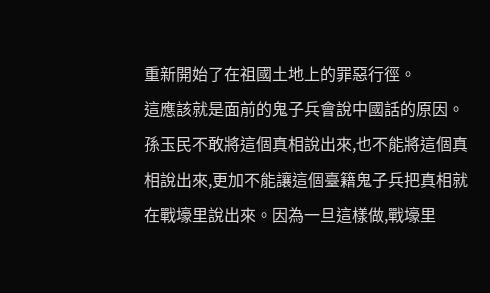重新開始了在祖國土地上的罪惡行徑。
這應該就是面前的鬼子兵會說中國話的原因。
孫玉民不敢將這個真相說出來,也不能將這個真相說出來,更加不能讓這個臺籍鬼子兵把真相就在戰壕里說出來。因為一旦這樣做,戰壕里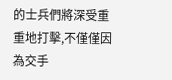的士兵們將深受重重地打擊,不僅僅因為交手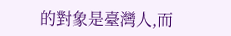的對象是臺灣人,而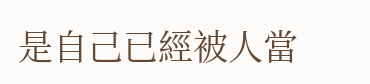是自己已經被人當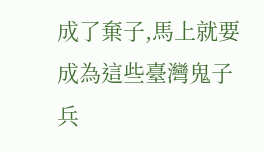成了棄子,馬上就要成為這些臺灣鬼子兵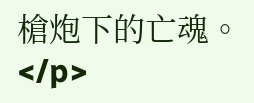槍炮下的亡魂。</p>